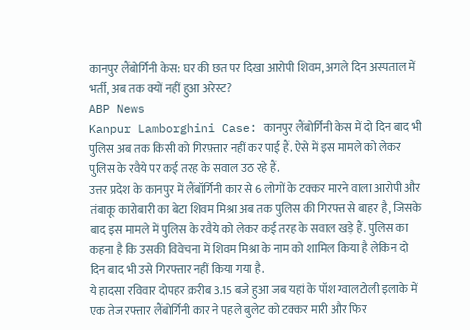कानपुर लैंबोर्गिनी केस: घर की छत पर दिखा आरोपी शिवम, अगले दिन अस्पताल में भर्ती, अब तक क्यों नहीं हुआ अरेस्ट?
ABP News
Kanpur Lamborghini Case: कानपुर लैंबोर्गिनी केस में दो दिन बाद भी पुलिस अब तक किसी को गिरफ़्तार नहीं कर पाई हैं. ऐसे में इस मामले को लेकर पुलिस के रवैये पर कई तरह के सवाल उठ रहे हैं.
उत्तर प्रदेश के कानपुर में लैंबॉर्गिनी कार से 6 लोगों के टक्कर मारने वाला आरोपी और तंबाकू कारोबारी का बेटा शिवम मिश्रा अब तक पुलिस की गिरफ्त से बाहर है, जिसके बाद इस मामले में पुलिस के रवैये को लेकर कई तरह के सवाल खड़े हैं. पुलिस का कहना है कि उसकी विवेचना में शिवम मिश्रा के नाम को शामिल किया है लेकिन दो दिन बाद भी उसे गिरफ्तार नहीं किया गया है.
ये हादसा रविवार दोपहर क़रीब 3.15 बजे हुआ जब यहां के पॉश ग्वालटोली इलाके में एक तेज रफ्तार लैंबोर्गिनी कार ने पहले बुलेट को टक्कर मारी और फिर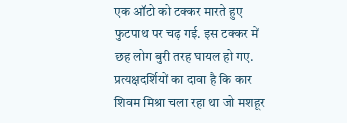एक ऑटो को टक्कर मारते हुए फुटपाथ पर चढ़ गई. इस टक्कर में छह लोग बुरी तरह घायल हो गए. प्रत्यक्षदर्शियों का दावा है कि कार शिवम मिश्रा चला रहा था जो मशहूर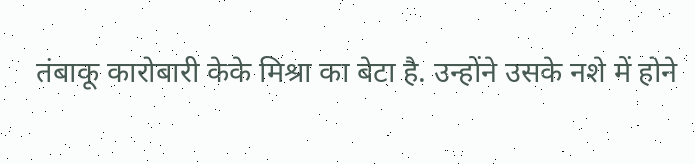तंबाकू कारोबारी केके मिश्रा का बेटा है. उन्होंने उसके नशे में होने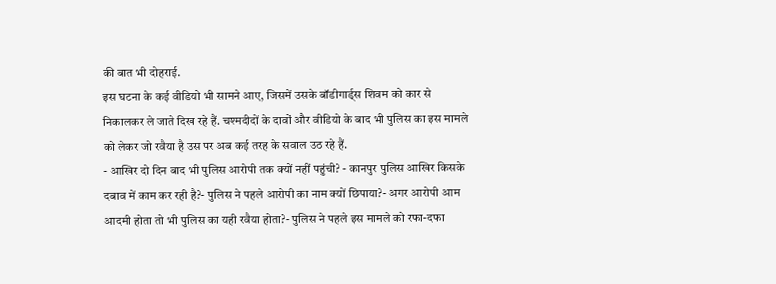की बात भी दोहराई.
इस घटना के कई वीडियो भी सामने आए, जिसमें उसके बॉडीगार्ड्स शिवम को कार से निकालकर ले जाते दिख रहे हैं. चश्मदीदों के दावों और वीडियो के बाद भी पुलिस का इस मामले को लेकर जो रवैया है उस पर अब कई तरह के सवाल उठ रहे हैं.
- आखिर दो दिन बाद भी पुलिस आरोपी तक क्यों नहीं पहुंची? - कानपुर पुलिस आखिर किसके दबाव में काम कर रही है?- पुलिस ने पहले आरोपी का नाम क्यों छिपाया?- अगर आरोपी आम आदमी होता तो भी पुलिस का यही रवैया होता?- पुलिस ने पहले इस मामले को रफा-दफा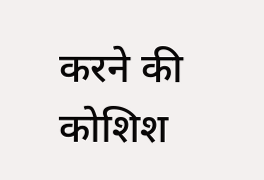करने की कोशिश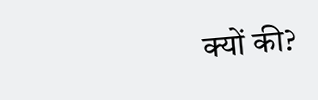क्यों की?